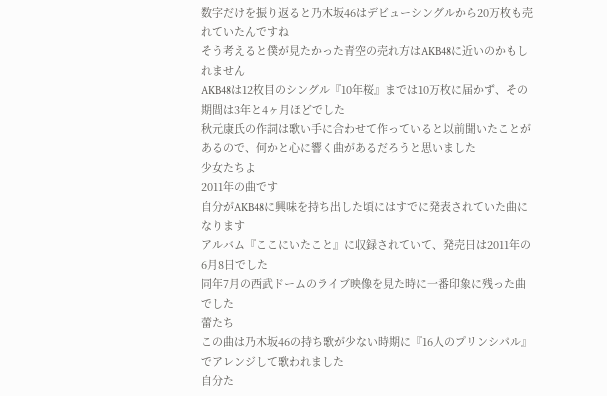数字だけを振り返ると乃木坂46はデビューシングルから20万枚も売れていたんですね
そう考えると僕が見たかった青空の売れ方はAKB48に近いのかもしれません
AKB48は12枚目のシングル『10年桜』までは10万枚に届かず、その期間は3年と4ヶ月ほどでした
秋元康氏の作詞は歌い手に合わせて作っていると以前聞いたことがあるので、何かと心に響く曲があるだろうと思いました
少女たちよ
2011年の曲です
自分がAKB48に興味を持ち出した頃にはすでに発表されていた曲になります
アルバム『ここにいたこと』に収録されていて、発売日は2011年の6月8日でした
同年7月の西武ドームのライブ映像を見た時に一番印象に残った曲でした
蕾たち
この曲は乃木坂46の持ち歌が少ない時期に『16人のプリンシパル』でアレンジして歌われました
自分た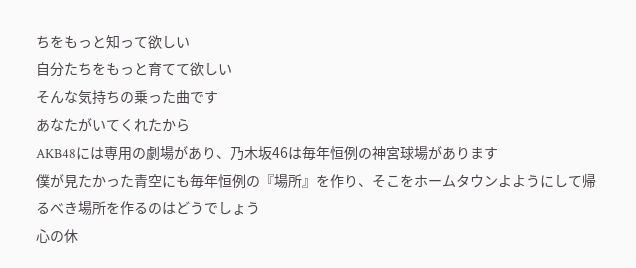ちをもっと知って欲しい
自分たちをもっと育てて欲しい
そんな気持ちの乗った曲です
あなたがいてくれたから
AKB48には専用の劇場があり、乃木坂46は毎年恒例の神宮球場があります
僕が見たかった青空にも毎年恒例の『場所』を作り、そこをホームタウンよようにして帰るべき場所を作るのはどうでしょう
心の休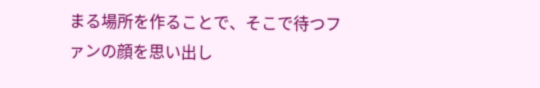まる場所を作ることで、そこで待つファンの顔を思い出し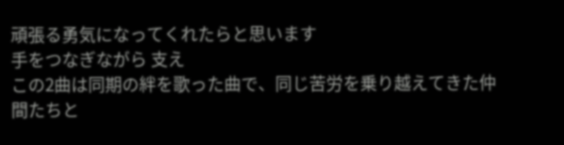頑張る勇気になってくれたらと思います
手をつなぎながら 支え
この2曲は同期の絆を歌った曲で、同じ苦労を乗り越えてきた仲間たちと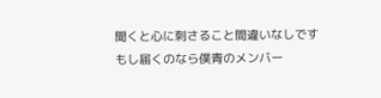聞くと心に刺さること間違いなしです
もし届くのなら僕青のメンバー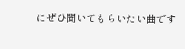にぜひ聞いてもらいたい曲です